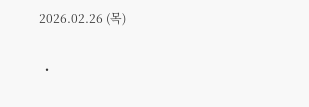2026.02.26 (목)

  •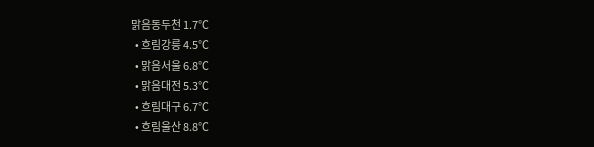맑음동두천 1.7℃
  • 흐림강릉 4.5℃
  • 맑음서울 6.8℃
  • 맑음대전 5.3℃
  • 흐림대구 6.7℃
  • 흐림울산 8.8℃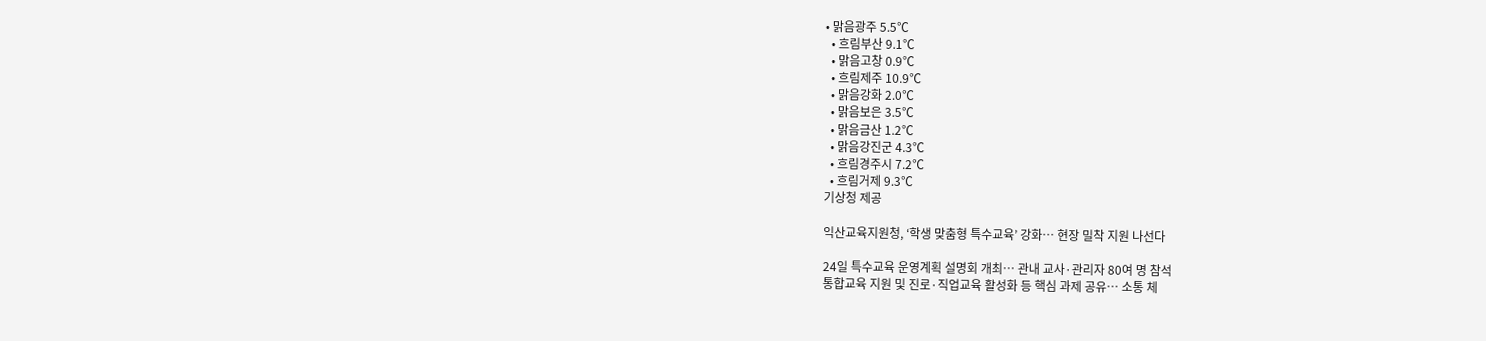• 맑음광주 5.5℃
  • 흐림부산 9.1℃
  • 맑음고창 0.9℃
  • 흐림제주 10.9℃
  • 맑음강화 2.0℃
  • 맑음보은 3.5℃
  • 맑음금산 1.2℃
  • 맑음강진군 4.3℃
  • 흐림경주시 7.2℃
  • 흐림거제 9.3℃
기상청 제공

익산교육지원청, ‘학생 맞춤형 특수교육’ 강화… 현장 밀착 지원 나선다

24일 특수교육 운영계획 설명회 개최… 관내 교사·관리자 80여 명 참석
통합교육 지원 및 진로·직업교육 활성화 등 핵심 과제 공유… 소통 체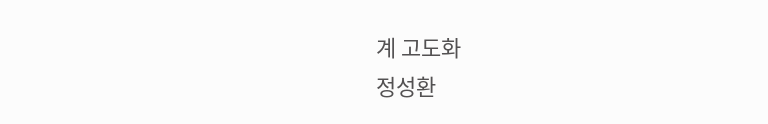계 고도화
정성환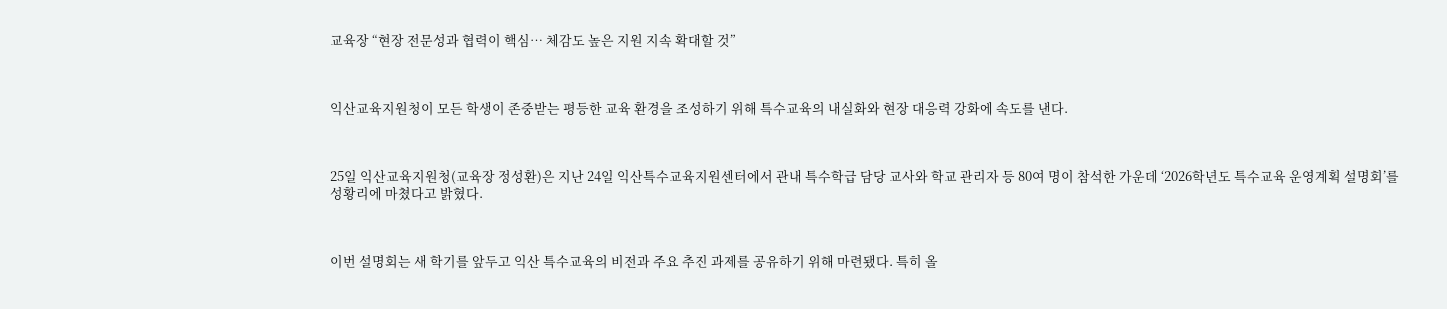교육장 “현장 전문성과 협력이 핵심… 체감도 높은 지원 지속 확대할 것”



익산교육지원청이 모든 학생이 존중받는 평등한 교육 환경을 조성하기 위해 특수교육의 내실화와 현장 대응력 강화에 속도를 낸다.



25일 익산교육지원청(교육장 정성환)은 지난 24일 익산특수교육지원센터에서 관내 특수학급 담당 교사와 학교 관리자 등 80여 명이 참석한 가운데 ‘2026학년도 특수교육 운영계획 설명회’를 성황리에 마쳤다고 밝혔다.



이번 설명회는 새 학기를 앞두고 익산 특수교육의 비전과 주요 추진 과제를 공유하기 위해 마련됐다. 특히 올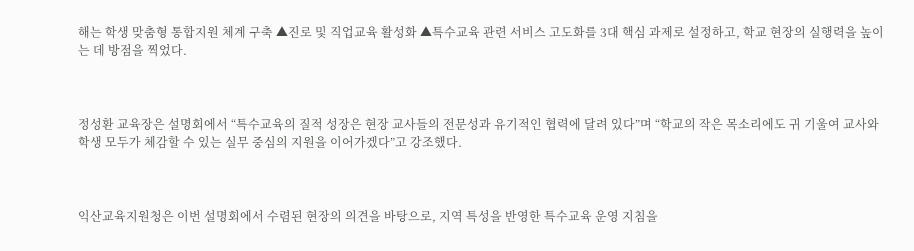해는 학생 맞춤형 통합지원 체계 구축 ▲진로 및 직업교육 활성화 ▲특수교육 관련 서비스 고도화를 3대 핵심 과제로 설정하고, 학교 현장의 실행력을 높이는 데 방점을 찍었다.



정성환 교육장은 설명회에서 “특수교육의 질적 성장은 현장 교사들의 전문성과 유기적인 협력에 달려 있다”며 “학교의 작은 목소리에도 귀 기울여 교사와 학생 모두가 체감할 수 있는 실무 중심의 지원을 이어가겠다”고 강조했다.



익산교육지원청은 이번 설명회에서 수렴된 현장의 의견을 바탕으로, 지역 특성을 반영한 특수교육 운영 지침을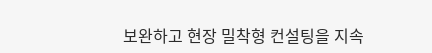보완하고 현장 밀착형 컨설팅을 지속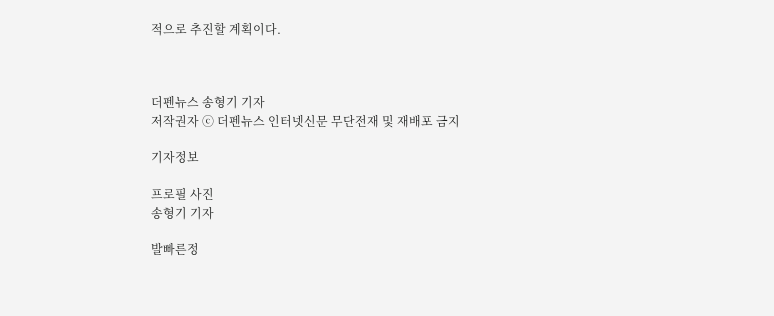적으로 추진할 계획이다.



더펜뉴스 송형기 기자
저작권자 ⓒ 더펜뉴스 인터넷신문 무단전재 및 재배포 금지

기자정보

프로필 사진
송형기 기자

발빠른정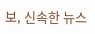보, 신속한 뉴스